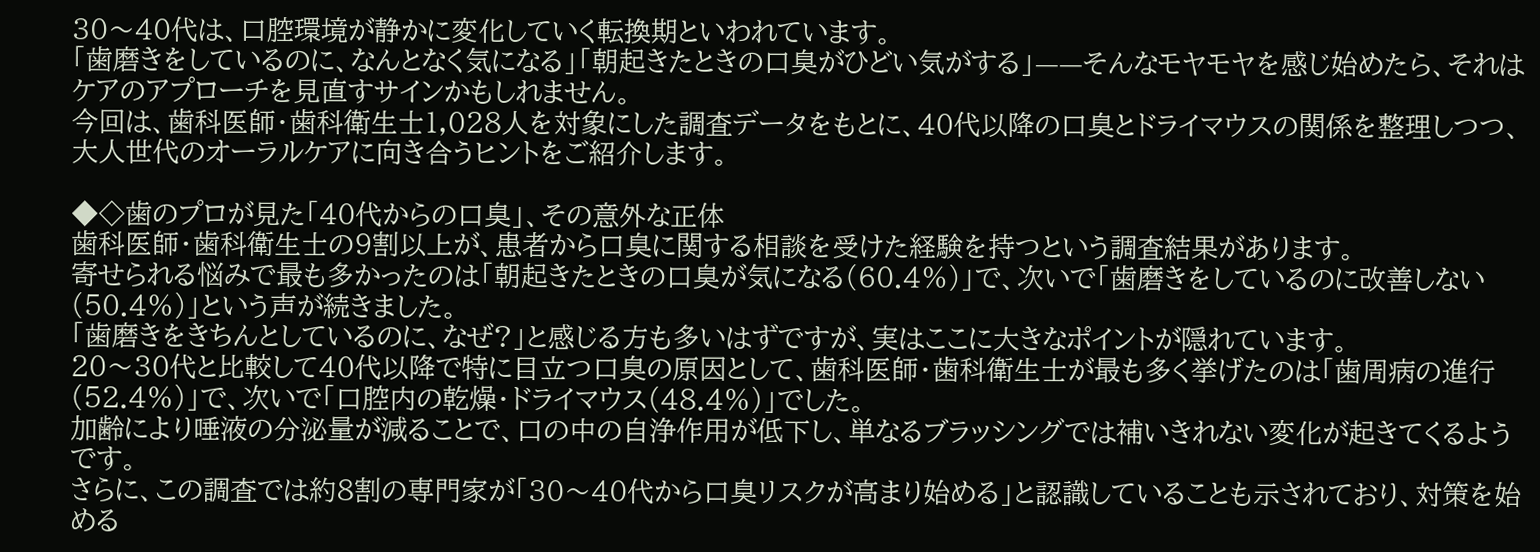30〜40代は、口腔環境が静かに変化していく転換期といわれています。
「歯磨きをしているのに、なんとなく気になる」「朝起きたときの口臭がひどい気がする」——そんなモヤモヤを感じ始めたら、それはケアのアプローチを見直すサインかもしれません。
今回は、歯科医師・歯科衛生士1,028人を対象にした調査データをもとに、40代以降の口臭とドライマウスの関係を整理しつつ、大人世代のオーラルケアに向き合うヒントをご紹介します。

◆◇歯のプロが見た「40代からの口臭」、その意外な正体
歯科医師・歯科衛生士の9割以上が、患者から口臭に関する相談を受けた経験を持つという調査結果があります。
寄せられる悩みで最も多かったのは「朝起きたときの口臭が気になる(60.4%)」で、次いで「歯磨きをしているのに改善しない(50.4%)」という声が続きました。
「歯磨きをきちんとしているのに、なぜ?」と感じる方も多いはずですが、実はここに大きなポイントが隠れています。
20〜30代と比較して40代以降で特に目立つ口臭の原因として、歯科医師・歯科衛生士が最も多く挙げたのは「歯周病の進行(52.4%)」で、次いで「口腔内の乾燥・ドライマウス(48.4%)」でした。
加齢により唾液の分泌量が減ることで、口の中の自浄作用が低下し、単なるブラッシングでは補いきれない変化が起きてくるようです。
さらに、この調査では約8割の専門家が「30〜40代から口臭リスクが高まり始める」と認識していることも示されており、対策を始める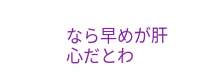なら早めが肝心だとわ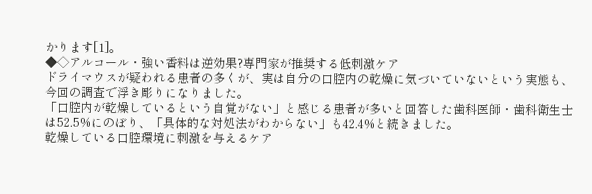かります[1]。
◆◇アルコール・強い香料は逆効果?専門家が推奨する低刺激ケア
ドライマウスが疑われる患者の多くが、実は自分の口腔内の乾燥に気づいていないという実態も、今回の調査で浮き彫りになりました。
「口腔内が乾燥しているという自覚がない」と感じる患者が多いと回答した歯科医師・歯科衛生士は52.5%にのぼり、「具体的な対処法がわからない」も42.4%と続きました。
乾燥している口腔環境に刺激を与えるケア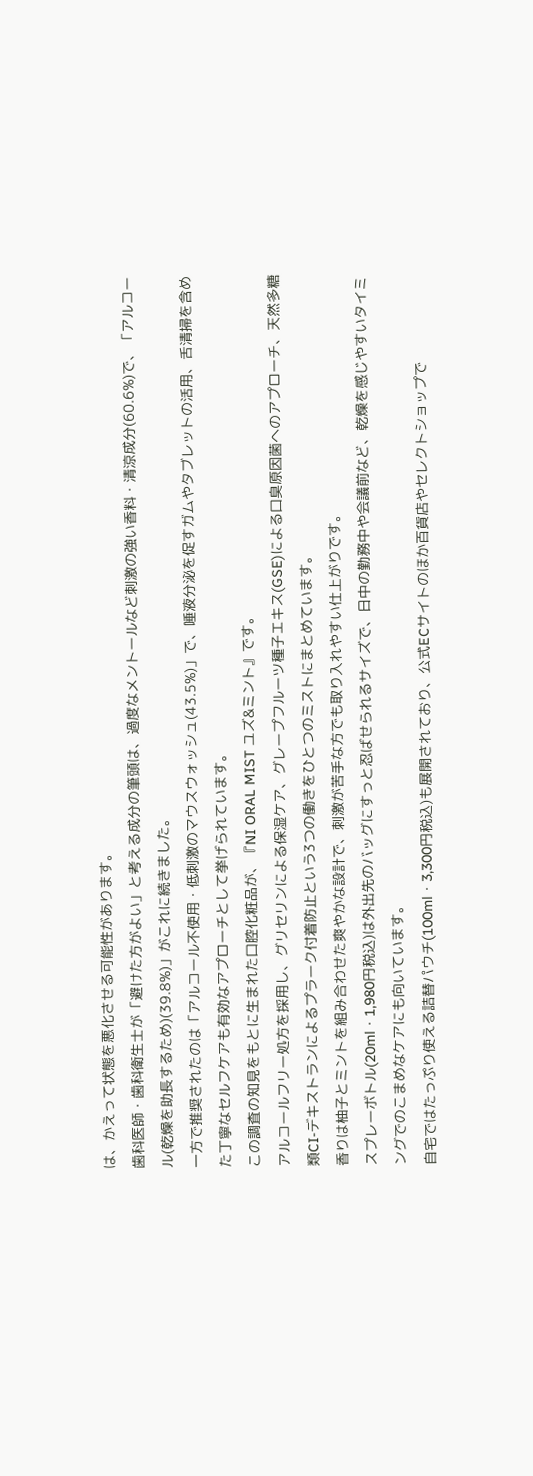は、かえって状態を悪化させる可能性があります。
歯科医師・歯科衛生士が「避けた方がよい」と考える成分の筆頭は、過度なメントールなど刺激の強い香料・清涼成分(60.6%)で、「アルコール(乾燥を助長するため)(39.8%)」がこれに続きました。
一方で推奨されたのは「アルコール不使用・低刺激のマウスウォッシュ(43.5%)」で、唾液分泌を促すガムやタブレットの活用、舌清掃を含めた丁寧なセルフケアも有効なアプローチとして挙げられています。
この調査の知見をもとに生まれた口腔化粧品が、『NI ORAL MIST ユズ&ミント』です。
アルコールフリー処方を採用し、グリセリンによる保湿ケア、グレープフルーツ種子エキス(GSE)による口臭原因菌へのアプローチ、天然多糖類CI-デキストランによるプラーク付着防止という3つの働きをひとつのミストにまとめています。
香りは柚子とミントを組み合わせた爽やかな設計で、刺激が苦手な方でも取り入れやすい仕上がりです。
スプレーボトル(20ml・1,980円税込)は外出先のバッグにすっと忍ばせられるサイズで、日中の勤務中や会議前など、乾燥を感じやすいタイミングでのこまめなケアにも向いています。
自宅ではたっぷり使える詰替パウチ(100ml・3,300円税込)も展開されており、公式ECサイトのほか百貨店やセレクトショップで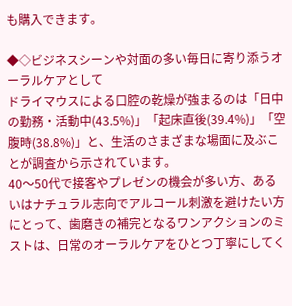も購入できます。

◆◇ビジネスシーンや対面の多い毎日に寄り添うオーラルケアとして
ドライマウスによる口腔の乾燥が強まるのは「日中の勤務・活動中(43.5%)」「起床直後(39.4%)」「空腹時(38.8%)」と、生活のさまざまな場面に及ぶことが調査から示されています。
40〜50代で接客やプレゼンの機会が多い方、あるいはナチュラル志向でアルコール刺激を避けたい方にとって、歯磨きの補完となるワンアクションのミストは、日常のオーラルケアをひとつ丁寧にしてく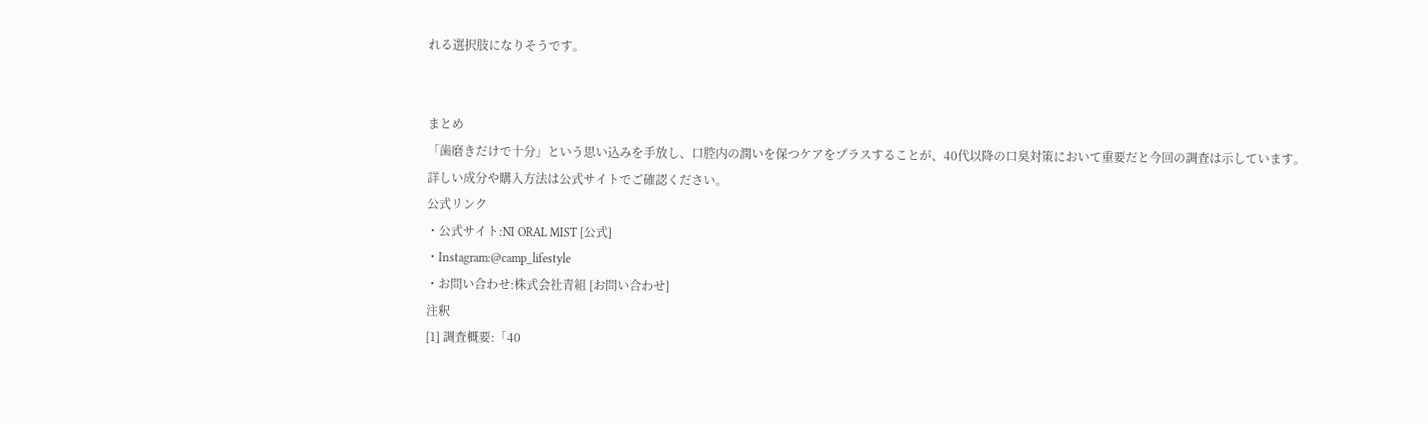れる選択肢になりそうです。


まとめ
「歯磨きだけで十分」という思い込みを手放し、口腔内の潤いを保つケアをプラスすることが、40代以降の口臭対策において重要だと今回の調査は示しています。
詳しい成分や購入方法は公式サイトでご確認ください。
公式リンク
・公式サイト:NI ORAL MIST [公式]
・Instagram:@camp_lifestyle
・お問い合わせ:株式会社青組 [お問い合わせ]
注釈
[1] 調査概要:「40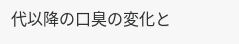代以降の口臭の変化と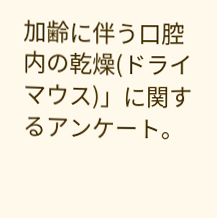加齢に伴う口腔内の乾燥(ドライマウス)」に関するアンケート。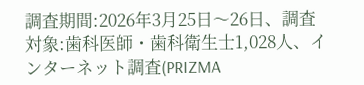調査期間:2026年3月25日〜26日、調査対象:歯科医師・歯科衛生士1,028人、インターネット調査(PRIZMA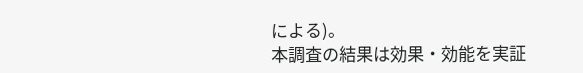による)。
本調査の結果は効果・効能を実証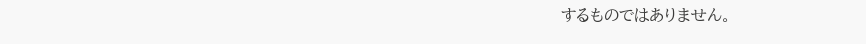するものではありません。